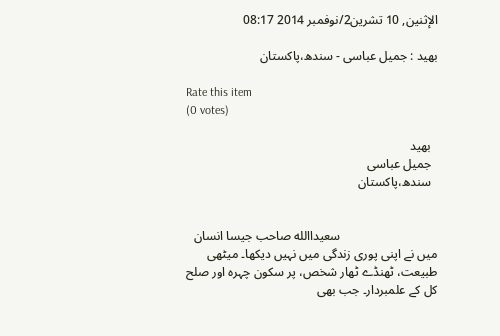الإثنين, 10 تشرين2/نوفمبر 2014 08:17

بھید : جمیل عباسی - سندھ،پاکستان

Rate this item
(0 votes)

  بھید
  جمیل عباسی
  سندھ،پاکستان


                               سعیداالله صاحب جیسا انسان میں نے اپنی پوری زندگی میں نہیں دیکھا۔ میٹھی طبیعت، ٹھنڈے ٹھار شخص، پر سکون چہرہ اور صلح کل کے علمبردار۔ جب بھی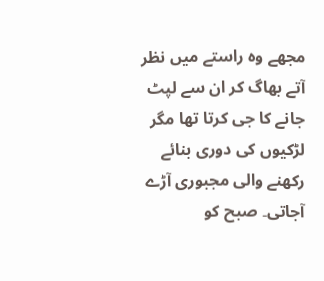مجھے وہ راستے میں نظر آتے بھاگ کر ان سے لپٹ جانے کا جی کرتا تھا مگر لڑکیوں کی دوری بنائے رکھنے والی مجبوری آڑے آجاتی۔ صبح کو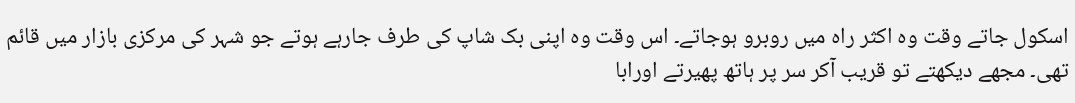اسکول جاتے وقت وہ اکثر راہ میں روبرو ہوجاتے۔ اس وقت وہ اپنی بک شاپ کی طرف جارہے ہوتے جو شہر کی مرکزی بازار میں قائم تھی۔ مجھے دیکھتے تو قریب آکر سر پر ہاتھ پھیرتے اورابا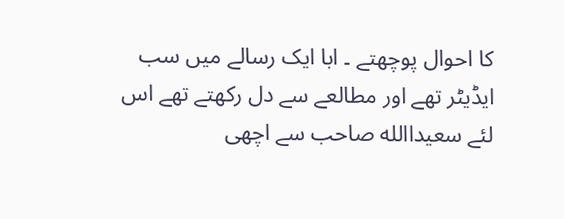کا احوال پوچھتے ۔ ابا ایک رسالے میں سب ایڈیٹر تھے اور مطالعے سے دل رکھتے تھے اس لئے سعیداالله صاحب سے اچھی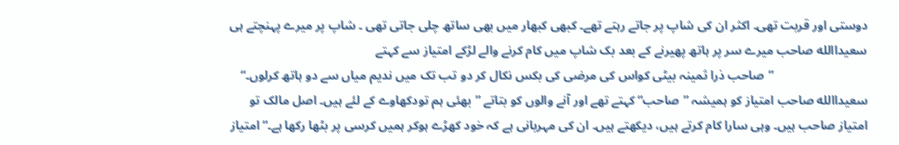دوستی اور قربت تھی۔ اکثر ان کی شاپ پر جاتے رہتے تھے۔ کبھی کبھار میں بھی ساتھ چلی جاتی تھی ۔ شاپ پر میرے پہنچتے ہی سعیداالله صاحب میرے سر پر ہاتھ پھیرنے کے بعد بک شاپ میں کام کرنے والے لڑکے امتیاز سے کہتے
                              ”صاحب ذرا ثمینہ بیٹی کواس کی مرضی کی بکس نکال کر دو تب تک میں ندیم میاں سے دو ہاتھ کرلوں۔“ سعیداالله صاحب امتیاز کو ہمیشہ ”صاحب“ کہتے تھے اور آنے والوں کو بتاتے ”بھئی ہم تودکھاوے کے لئے ہیں۔ اصل مالک تو امتیاز صاحب ہیں۔ وہی سارا کام کرتے ہیں، دیکھتے ہیں۔ ان کی مہربانی ہے کہ خود کھڑے ہوکر ہمیں کرسی پر بٹھا رکھا ہے۔“ امتیاز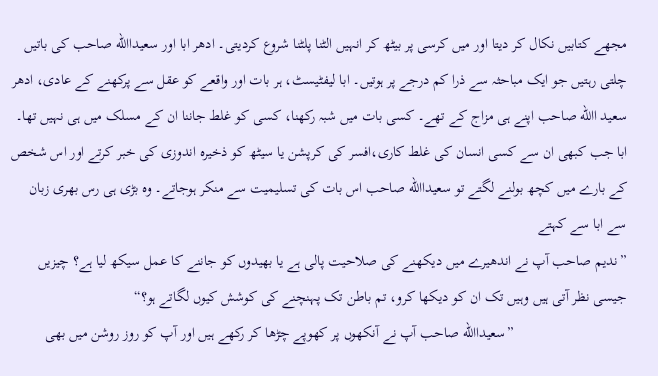مجھے کتابیں نکال کر دیتا اور میں کرسی پر بیٹھ کر انہیں الٹنا پلٹنا شروع کردیتی۔ ادھر ابا اور سعیداالله صاحب کی باتیں چلتی رہتیں جو ایک مباحثہ سے ذرا کم درجے پر ہوتیں۔ ابا لیفٹیسٹ، ہر بات اور واقعے کو عقل سے پرکھنے کے عادی، ادھر سعید االله صاحب اپنے ہی مزاج کے تھے۔ کسی بات میں شبہ رکھنا، کسی کو غلط جاننا ان کے مسلک میں ہی نہیں تھا۔ ابا جب کبھی ان سے کسی انسان کی غلط کاری،افسر کی کرپشن یا سیٹھ کو ذخیرہ اندوزی کی خبر کرتے اور اس شخص کے بارے میں کچھ بولنے لگتے تو سعیداالله صاحب اس بات کی تسلیمیت سے منکر ہوجاتے۔ وہ بڑی ہی رس بھری زبان سے ابا سے کہتے
”ندیم صاحب آپ نے اندھیرے میں دیکھنے کی صلاحیت پالی ہے یا بھیدوں کو جاننے کا عمل سیکھ لیا ہے؟ چیزیں جیسی نظر آتی ہیں وہیں تک ان کو دیکھا کرو، تم باطن تک پہنچنے کی کوشش کیوں لگاتے ہو؟“
                              ”سعیداالله صاحب آپ نے آنکھوں پر کھوپے چڑھا کر رکھے ہیں اور آپ کو روز روشن میں بھی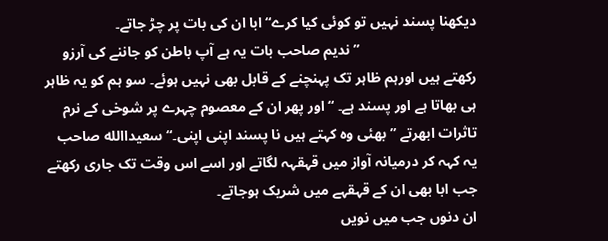دیکھنا پسند نہیں تو کوئی کیا کرے“ ابا ان کی بات پر چڑ جاتے۔
                                ”ندیم صاحب بات یہ ہے آپ باطن کو جاننے کی آرزو رکھتے ہیں اورہم ظاہر تک پہنچنے کے قابل بھی نہیں ہوئے۔ سو ہم کو یہ ظاہر ہی بھاتا ہے اور پسند ہے۔ “ اور پھر ان کے معصوم چہرے پر شوخی کے نرم تاثرات ابھرتے ”بھئی وہ کہتے ہیں نا پسند اپنی اپنی۔“ سعیداالله صاحب یہ کہہ کر درمیانہ آواز میں قہقہہ لگاتے اور اسے اس وقت تک جاری رکھتے جب ابا بھی ان کے قہقہے میں شریک ہوجاتے۔
ان دنوں جب میں نویں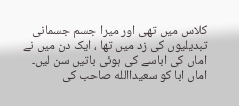کلاس میں تھی اور میرا جسم جسمانی تبدیلیوں کی زد میں تھا ، ایک دن میں نے اماں کی اباسے کی ہوئی باتیں سن لیں۔ اماں ابا کو سعیداالله صاحب کی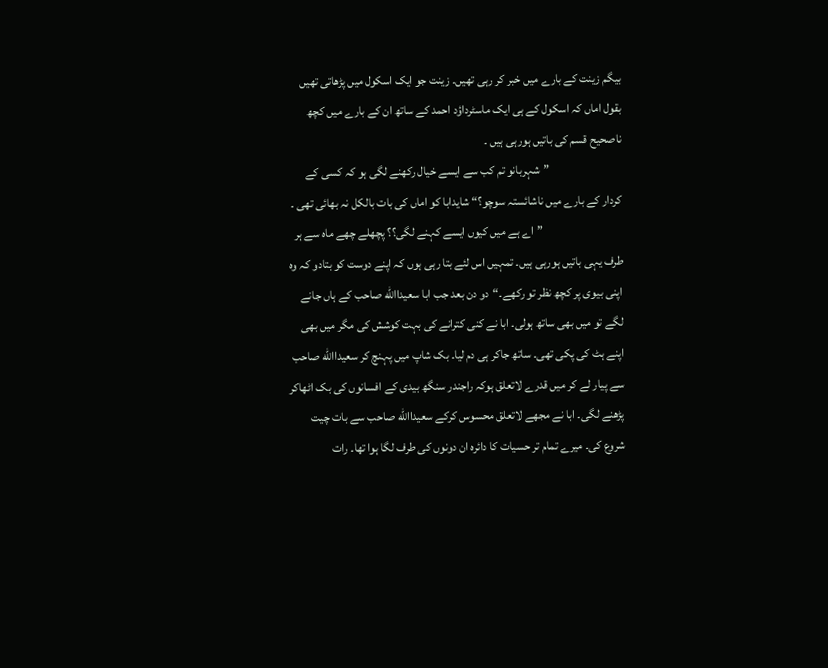بیگم زینت کے بارے میں خبر کر رہی تھیں۔ زینت جو ایک اسکول میں پڑھاتی تھیں بقول اماں کہ اسکول کے ہی ایک ماسٹرداؤد احمد کے ساتھ ان کے بارے میں کچھ ناصحیح قسم کی باتیں ہورہی ہیں ۔
                              ”شہربانو تم کب سے ایسے خیال رکھنے لگی ہو کہ کسی کے کردار کے بارے میں ناشائستہ سوچو؟“ شایدابا کو اماں کی بات بالکل نہ بھائی تھی ۔
                                 ”اے ہے میں کیوں ایسے کہنے لگی؟؟ پچھلے چھے ماہ سے ہر طرف یہی باتیں ہورہی ہیں۔ تمہیں اس لئے بتا رہی ہوں کہ اپنے دوست کو بتادو کہ وہ اپنی بیوی پر کچھ نظر تو رکھے۔“دو دن بعد جب ابا سعیداالله صاحب کے ہاں جانے لگے تو میں بھی ساتھ ہولی۔ ابا نے کنی کترانے کی بہت کوشش کی مگر میں بھی اپنے ہٹ کی پکی تھی۔ ساتھ جاکر ہی دم لیا۔ بک شاپ میں پہنچ کر سعیداالله صاحب سے پیار لے کر میں قدرے لاتعلق ہوکہ راجندر سنگھ بیدی کے افسانوں کی بک اٹھاکر پڑھنے لگی۔ ابا نے مجھے لاتعلق محسوس کرکے سعیداالله صاحب سے بات چیت شروع کی۔ میرے تمام تر حسیات کا دائرہ ان دونوں کی طرف لگا ہوا تھا۔ رات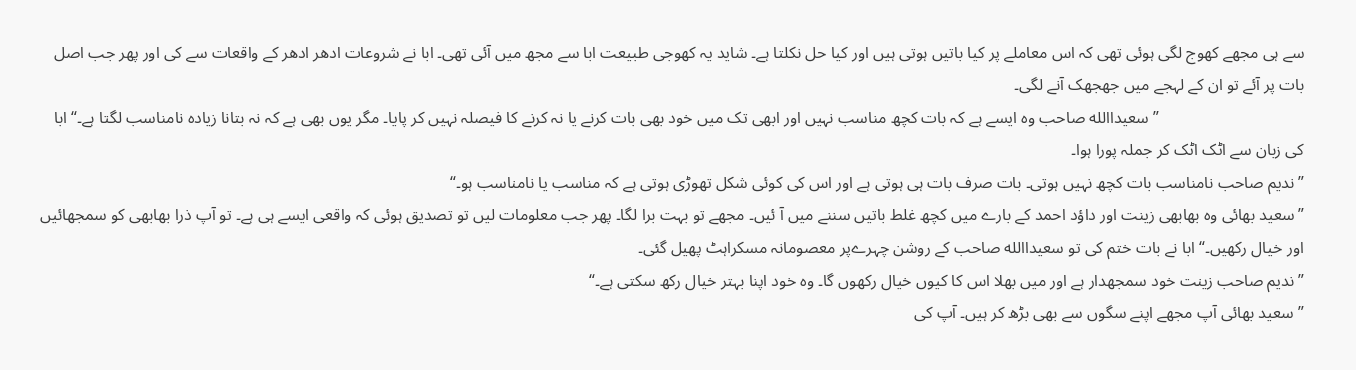سے ہی مجھے کھوج لگی ہوئی تھی کہ اس معاملے پر کیا باتیں ہوتی ہیں اور کیا حل نکلتا ہے۔ شاید یہ کھوجی طبیعت ابا سے مجھ میں آئی تھی۔ ابا نے شروعات ادھر ادھر کے واقعات سے کی اور پھر جب اصل بات پر آئے تو ان کے لہجے میں جھجھک آنے لگی۔
                                   ”سعیداالله صاحب وہ ایسے ہے کہ بات کچھ مناسب نہیں اور ابھی تک میں خود بھی بات کرنے یا نہ کرنے کا فیصلہ نہیں کر پایا۔ مگر یوں بھی ہے کہ نہ بتانا زیادہ نامناسب لگتا ہے۔“ ابا کی زبان سے اٹک اٹک کر جملہ پورا ہوا۔
”ندیم صاحب نامناسب بات کچھ نہیں ہوتی۔ بات صرف بات ہی ہوتی ہے اور اس کی کوئی شکل تھوڑی ہوتی ہے کہ مناسب یا نامناسب ہو۔“
”سعید بھائی وہ بھابھی زینت اور داؤد احمد کے بارے میں کچھ غلط باتیں سننے میں آ ئیں۔ مجھے تو بہت برا لگا۔ پھر جب معلومات لیں تو تصدیق ہوئی کہ واقعی ایسے ہی ہے۔ تو آپ ذرا بھابھی کو سمجھائیں اور خیال رکھیں۔“ ابا نے بات ختم کی تو سعیداالله صاحب کے روشن چہرےپر معصومانہ مسکراہٹ پھیل گئی۔
”ندیم صاحب زینت خود سمجھدار ہے اور میں بھلا اس کا کیوں خیال رکھوں گا۔ وہ خود اپنا بہتر خیال رکھ سکتی ہے۔“
”سعید بھائی آپ مجھے اپنے سگوں سے بھی بڑھ کر ہیں۔ آپ کی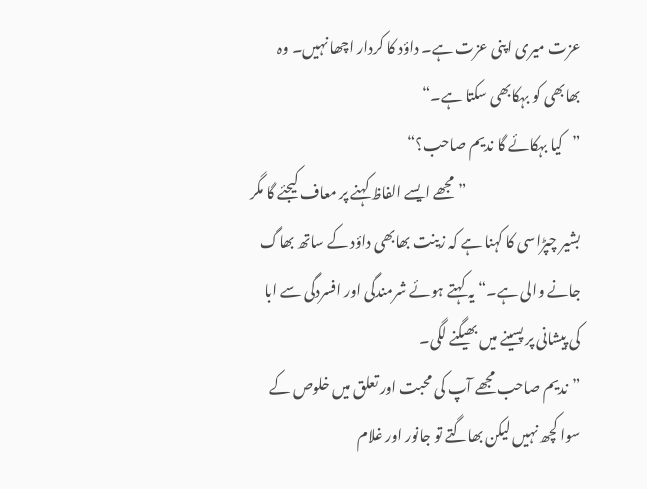عزت میری اپنی عزت ہے۔ داؤد کا کردار اچھا نہیں۔ وہ بھابھی کو بہکابھی سکتا ہے۔“
”کیا بہکائے گا ندیم صاحب؟“
                                        ”مجھے ایسے الفاظ کہنے پر معاف کیجئے گا مگر بشیر چپڑاسی کا کہنا ہے کہ زینت بھابھی داؤد کے ساتھ بھاگ جانے والی ہے۔“ یہ کہتے ہوئے شرمندگی اور افسردگی سے ابا کی پیشانی پر پسینے میں بھیگنے لگی۔
”ندیم صاحب مجھے آپ کی محبت اور تعلق میں خلوص کے سوا کچھ نہیں لیکن بھاگتے تو جانور اور غلام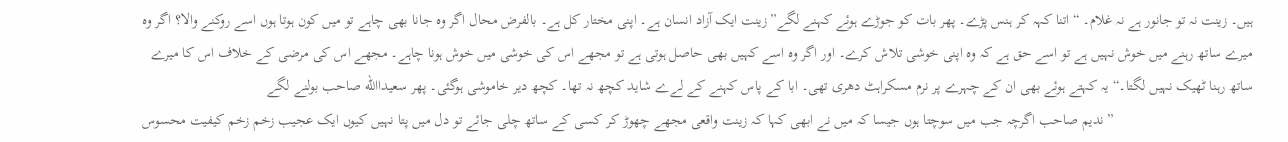ہیں۔ زینت نہ تو جانور ہے نہ غلام۔ “ اتنا کہہ کر ہنس پڑے۔ پھر بات کو جوڑے ہوئے کہنے لگے”زینت ایک آزاد انسان ہے۔ اپنی مختار کل ہے۔ بالفرض محال اگر وہ جانا بھی چاہے تو میں کون ہوتا ہوں اسے روکنے والا؟ اگر وہ میرے ساتھ رہنے میں خوش نہیں ہے تو اسے حق ہے کہ وہ اپنی خوشی تلاش کرے۔ اور اگر وہ اسے کہیں بھی حاصل ہوتی ہے تو مجھے اس کی خوشی میں خوش ہونا چاہے۔ مجھے اس کی مرضی کے خلاف اس کا میرے ساتھ رہنا ٹھیک نہیں لگتا۔“ یہ کہتے ہوئے بھی ان کے چہرے پر نرم مسکراہٹ دھری تھی۔ ابا کے پاس کہنے کے لےے شاید کچھ نہ تھا۔ کچھ دیر خاموشی ہوگئی۔ پھر سعیداالله صاحب بولنے لگے
                                     ”ندیم صاحب اگرچہ جب میں سوچتا ہوں جیسا کہ میں نے ابھی کہا کہ زینت واقعی مجھے چھوڑ کر کسی کے ساتھ چلی جائے تو دل میں پتا نہیں کیوں ایک عجیب زخم زخم کیفیت محسوس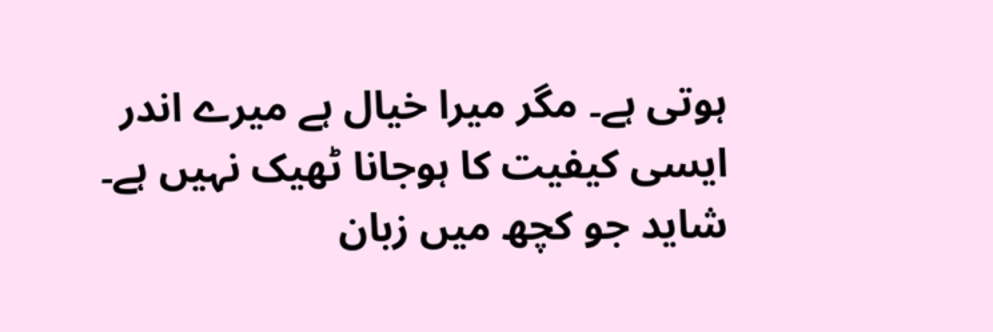ہوتی ہے۔ مگر میرا خیال ہے میرے اندر ایسی کیفیت کا ہوجانا ٹھیک نہیں ہے۔ شاید جو کچھ میں زبان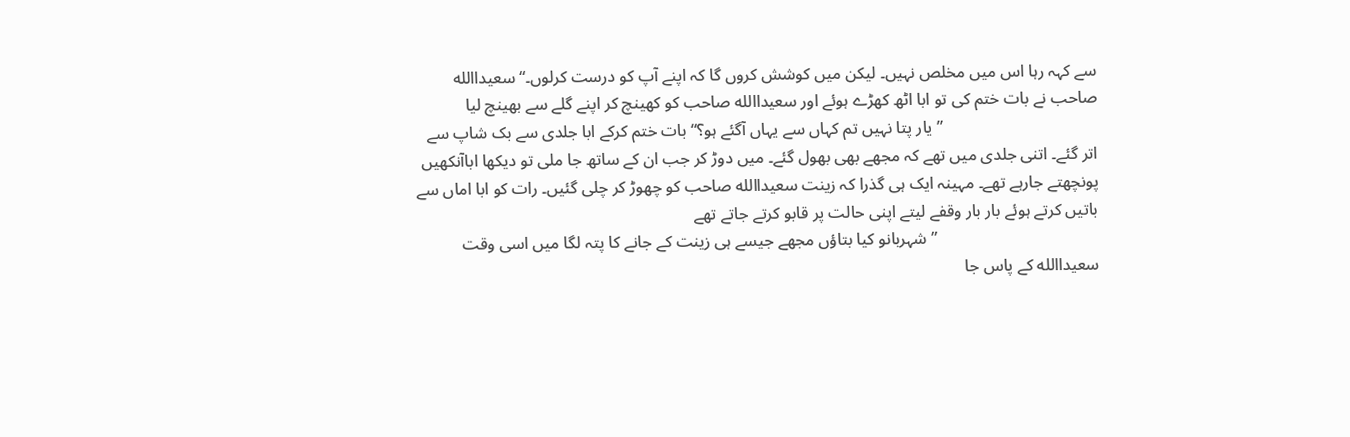سے کہہ رہا اس میں مخلص نہیں۔ لیکن میں کوشش کروں گا کہ اپنے آپ کو درست کرلوں۔“ سعیداالله صاحب نے بات ختم کی تو ابا اٹھ کھڑے ہوئے اور سعیداالله صاحب کو کھینچ کر اپنے گلے سے بھینچ لیا
                                     ”یار پتا نہیں تم کہاں سے یہاں آگئے ہو؟“ بات ختم کرکے ابا جلدی سے بک شاپ سے اتر گئے۔ اتنی جلدی میں تھے کہ مجھے بھی بھول گئے۔ میں دوڑ کر جب ان کے ساتھ جا ملی تو دیکھا اباآنکھیں پونچھتے جارہے تھے۔ مہینہ ایک ہی گذرا کہ زینت سعیداالله صاحب کو چھوڑ کر چلی گئیں۔ رات کو ابا اماں سے باتیں کرتے ہوئے بار بار وقفے لیتے اپنی حالت پر قابو کرتے جاتے تھے
                                       ”شہربانو کیا بتاؤں مجھے جیسے ہی زینت کے جانے کا پتہ لگا میں اسی وقت سعیداالله کے پاس جا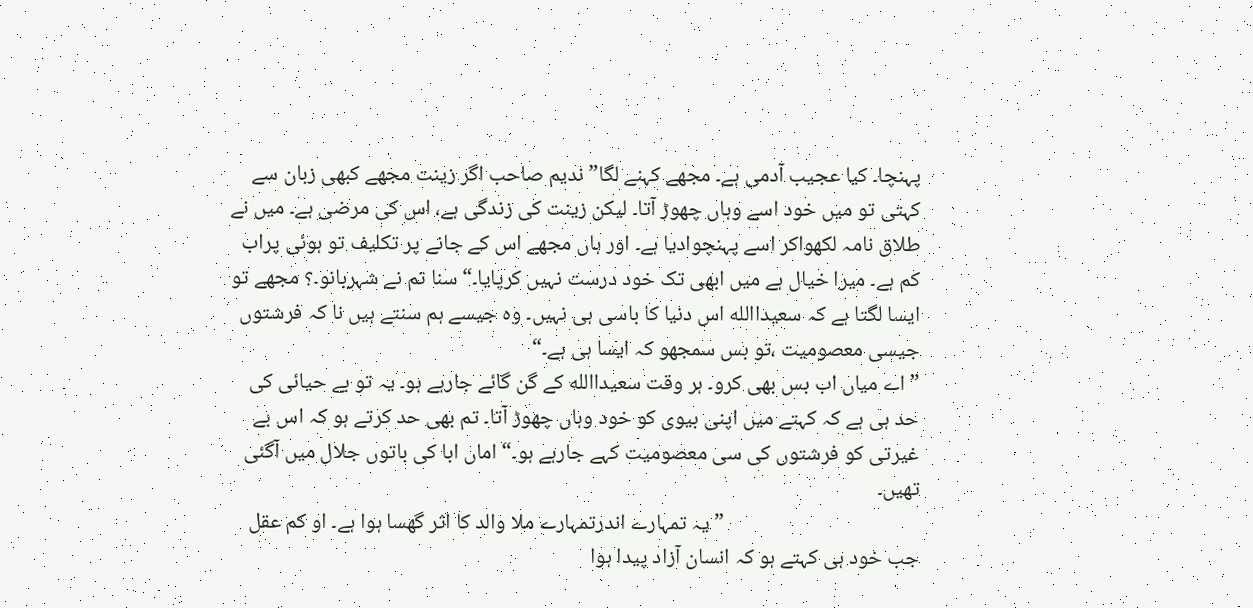پہنچا۔ کیا عجیب آدمی ہے۔ مجھے کہنے لگا”ندیم صاحب اگر زینت مجھے کبھی زبان سے کہتی تو میں خود اسے وہاں چھوڑ آتا۔ لیکن زینت کی زندگی ہے، اس کی مرضی ہے۔ میں نے طلاق نامہ لکھواکر اسے پہنچوادیا ہے۔ اور ہاں مجھے اس کے جانے پر تکلیف تو ہوئی پراب کم ہے۔ میرا خیال ہے میں ابھی تک خود درست نہیں کرپایا۔“ سنا تم نے شہربانو۔؟ مجھے تو ایسا لگتا ہے کہ سعیداالله اس دنیا کا باسی ہی نہیں۔ وہ جیسے ہم سنتے ہیں نا کہ فرشتوں جیسی معصومیت ،تو بس سمجھو کہ ایسا ہی ہے۔“
”اے میاں اب بس بھی کرو۔ ہر وقت سعیداالله کے گن گائے جارہے ہو۔ یہ تو بے حیائی کی حد ہی ہے کہ کہتے میں اپنی بیوی کو خود وہاں چھوڑ آتا۔ تم بھی حد کرتے ہو کہ اس بے غیرتی کو فرشتوں کی سی معصومیت کہے جارہے ہو۔“ اماں ابا کی باتوں جلال میں آگئی تھیں۔
                                        ”یہ تمہارے اندرتمہارے ملا والد کا اثر گھسا ہوا ہے۔ او کم عقل جب خود ہی کہتے ہو کہ انسان آزاد پیدا ہوا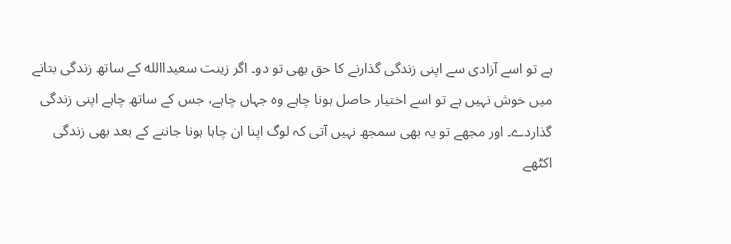ہے تو اسے آزادی سے اپنی زندگی گذارنے کا حق بھی تو دو۔ اگر زینت سعیداالله کے ساتھ زندگی بتانے میں خوش نہیں ہے تو اسے اختیار حاصل ہونا چاہے وہ جہاں چاہے، جس کے ساتھ چاہے اپنی زندگی گذاردے۔ اور مجھے تو یہ بھی سمجھ نہیں آتی کہ لوگ اپنا ان چاہا ہونا جاننے کے بعد بھی زندگی اکٹھے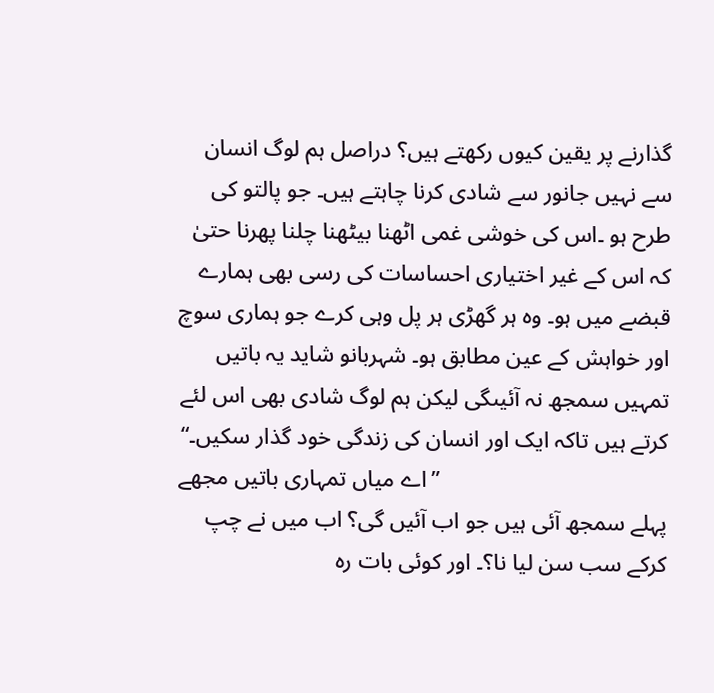گذارنے پر یقین کیوں رکھتے ہیں؟ دراصل ہم لوگ انسان سے نہیں جانور سے شادی کرنا چاہتے ہیں۔ جو پالتو کی طرح ہو ۔اس کی خوشی غمی اٹھنا بیٹھنا چلنا پھرنا حتیٰ کہ اس کے غیر اختیاری احساسات کی رسی بھی ہمارے قبضے میں ہو۔ وہ ہر گھڑی ہر پل وہی کرے جو ہماری سوچ اور خواہش کے عین مطابق ہو۔ شہربانو شاید یہ باتیں تمہیں سمجھ نہ آئیںگی لیکن ہم لوگ شادی بھی اس لئے کرتے ہیں تاکہ ایک اور انسان کی زندگی خود گذار سکیں۔“
                                        ”اے میاں تمہاری باتیں مجھے پہلے سمجھ آئی ہیں جو اب آئیں گی؟ اب میں نے چپ کرکے سب سن لیا نا؟۔ اور کوئی بات رہ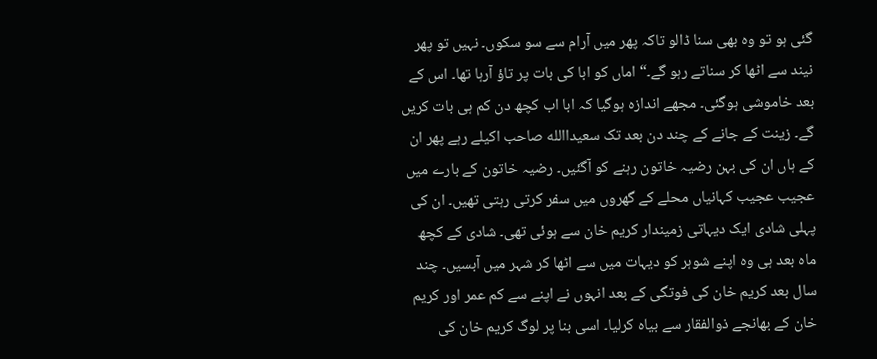گئی ہو تو وہ بھی سنا ڈالو تاکہ پھر میں آرام سے سو سکوں۔ نہیں تو پھر نیند سے اٹھا کر سناتے رہو گے۔“ اماں کو ابا کی بات پر تاؤ آرہا تھا۔ اس کے بعد خاموشی ہوگئی۔ مجھے اندازہ ہوگیا کہ ابا اب کچھ دن کم ہی بات کریں گے۔ زینت کے جانے کے چند دن بعد تک سعیداالله صاحب اکیلے رہے پھر ان کے ہاں ان کی بہن رضیہ خاتون رہنے کو آگئیں۔ رضیہ خاتون کے بارے میں عجیب عجیب کہانیاں محلے کے گھروں میں سفر کرتی رہتی تھیں۔ ان کی پہلی شادی ایک دیہاتی زمیندار کریم خان سے ہوئی تھی۔ شادی کے کچھ ماہ بعد ہی وہ اپنے شوہر کو دیہات میں سے اٹھا کر شہر میں آبسیں۔ چند سال بعد کریم خان کی فوتگی کے بعد انہوں نے اپنے سے کم عمر اور کریم خان کے بھانجے ذوالفقار سے بیاہ کرلیا۔ اسی بنا پر لوگ کریم خان کی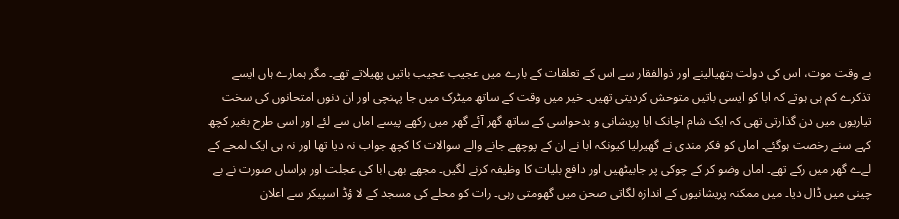بے وقت موت، اس کی دولت ہتھیالینے اور ذوالفقار سے اس کے تعلقات کے بارے میں عجیب عجیب باتیں پھیلاتے تھے۔ مگر ہمارے ہاں ایسے تذکرے کم ہی ہوتے کہ ابا کو ایسی باتیں متوحش کردیتی تھیں۔ خیر میں وقت کے ساتھ میٹرک میں جا پہنچی اور ان دنوں امتحانوں کی سخت تیاریوں میں دن گذارتی تھی کہ ایک شام اچانک ابا پریشانی و بدحواسی کے ساتھ گھر آئے گھر میں رکھے پیسے اماں سے لئے اور اسی طرح بغیر کچھ کہے سنے رخصت ہوگئے۔ اماں کو فکر مندی نے گھیرلیا کیونکہ ابا نے ان کے پوچھے جانے والے سوالات کا کچھ جواب نہ دیا تھا اور نہ ہی ایک لمحے کے لےے گھر میں رکے تھے۔ اماں وضو کر کے چوکی پر جابیٹھیں اور دافع بلیات کا وظیفہ کرنے لگیں۔ مجھے بھی ابا کی عجلت اور ہراساں صورت نے بے چینی میں ڈال دیا۔ میں ممکنہ پریشانیوں کے اندازہ لگاتی صحن میں گھومتی رہی۔ رات کو محلے کی مسجد کے لا ؤڈ اسپیکر سے اعلان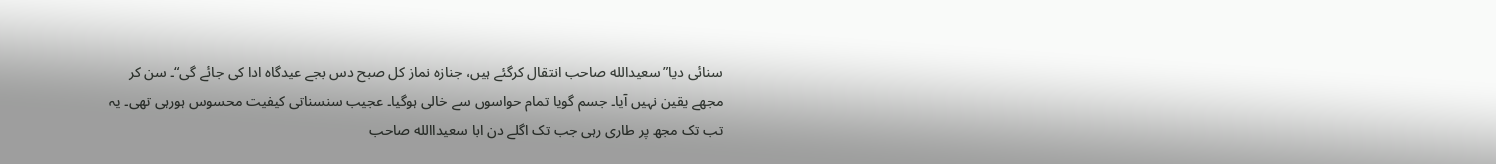سنائی دیا”سعیدالله صاحب انتقال کرگئے ہیں، جنازہ نماز کل صبح دس بجے عیدگاہ ادا کی جائے گی“۔ سن کر مجھے یقین نہیں آیا۔ جسم گویا تمام حواسوں سے خالی ہوگیا۔ عجیب سنسناتی کیفیت محسوس ہورہی تھی۔ یہ تب تک مجھ پر طاری رہی جب تک اگلے دن ابا سعیداالله صاحب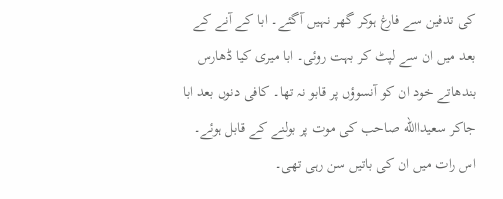کی تدفین سے فارغ ہوکر گھر نہیں آگئے۔ ابا کے آنے کے بعد میں ان سے لپٹ کر بہت روئی۔ ابا میری کیا ڈھارس بندھاتے خود ان کو آنسوؤں پر قابو نہ تھا۔ کافی دنوں بعد ابا جاکر سعیداالله صاحب کی موت پر بولنے کے قابل ہوئے۔ اس رات میں ان کی باتیں سن رہی تھی۔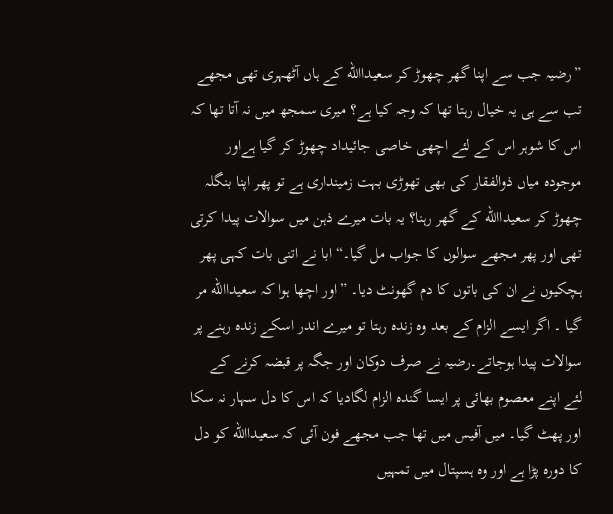”رضیہ جب سے اپنا گھر چھوڑ کر سعیداالله کے ہاں آٹھہری تھی مجھے تب سے ہی یہ خیال رہتا تھا کہ وجہ کیا ہے؟ میری سمجھ میں نہ آتا تھا کہ اس کا شوہر اس کے لئے اچھی خاصی جائیداد چھوڑ کر گیا ہےاور موجودہ میاں ذوالفقار کی بھی تھوڑی بہت زمینداری ہے تو پھر اپنا بنگلہ چھوڑ کر سعیداالله کے گھر رہنا؟ یہ بات میرے ذہن میں سوالات پیدا کرتی تھی اور پھر مجھے سوالوں کا جواب مل گیا۔“ ابا نے اتنی بات کہی پھر ہچکیوں نے ان کی باتوں کا دم گھونٹ دیا۔ ”اور اچھا ہوا کہ سعیداالله مر گیا ۔ اگر ایسے الزام کے بعد وہ زندہ رہتا تو میرے اندر اسکے زندہ رہنے پر سوالات پیدا ہوجاتے۔رضیہ نے صرف دوکان اور جگہ پر قبضہ کرنے کے لئے اپنے معصوم بھائی پر ایسا گندہ الزام لگادیا کہ اس کا دل سہار نہ سکا اور پھٹ گیا۔ میں آفیس میں تھا جب مجھے فون آئی کہ سعیداالله کو دل کا دورہ پڑا ہے اور وہ ہسپتال میں تمہیں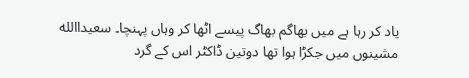یاد کر رہا ہے میں بھاگم بھاگ پیسے اٹھا کر وہاں پہنچا۔ سعیداالله مشینوں میں جکڑا ہوا تھا دوتین ڈاکٹر اس کے گرد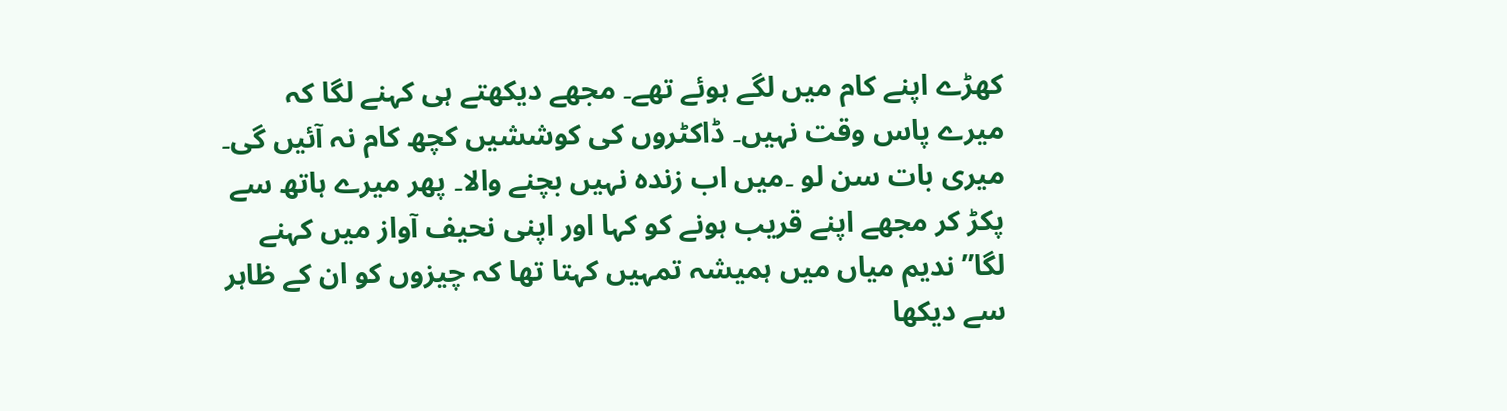کھڑے اپنے کام میں لگے ہوئے تھے۔ مجھے دیکھتے ہی کہنے لگا کہ میرے پاس وقت نہیں۔ ڈاکٹروں کی کوششیں کچھ کام نہ آئیں گی۔ میری بات سن لو ۔میں اب زندہ نہیں بچنے والا۔ پھر میرے ہاتھ سے پکڑ کر مجھے اپنے قریب ہونے کو کہا اور اپنی نحیف آواز میں کہنے لگا”ندیم میاں میں ہمیشہ تمہیں کہتا تھا کہ چیزوں کو ان کے ظاہر سے دیکھا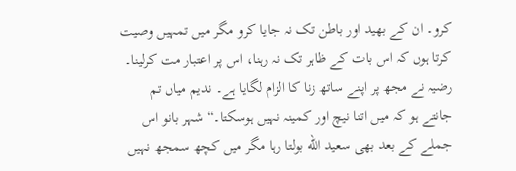کرو۔ ان کے بھید اور باطن تک نہ جایا کرو مگر میں تمہیں وصیت کرتا ہوں کہ اس بات کے ظاہر تک نہ رہنا، اس پر اعتبار مت کرلینا۔ رضیہ نے مجھ پر اپنے ساتھ زنا کا الزام لگایا ہے۔ ندیم میاں تم جانتے ہو کہ میں اتنا نیچ اور کمینہ نہیں ہوسکتا۔“ شہر بانو اس جملے کے بعد بھی سعید الله بولتا رہا مگر میں کچھ سمجھ نہیں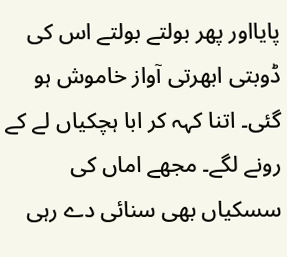پایااور پھر بولتے بولتے اس کی ڈوبتی ابھرتی آواز خاموش ہو گئی۔ اتنا کہہ کر ابا ہچکیاں لے کے رونے لگے۔ مجھے اماں کی سسکیاں بھی سنائی دے رہی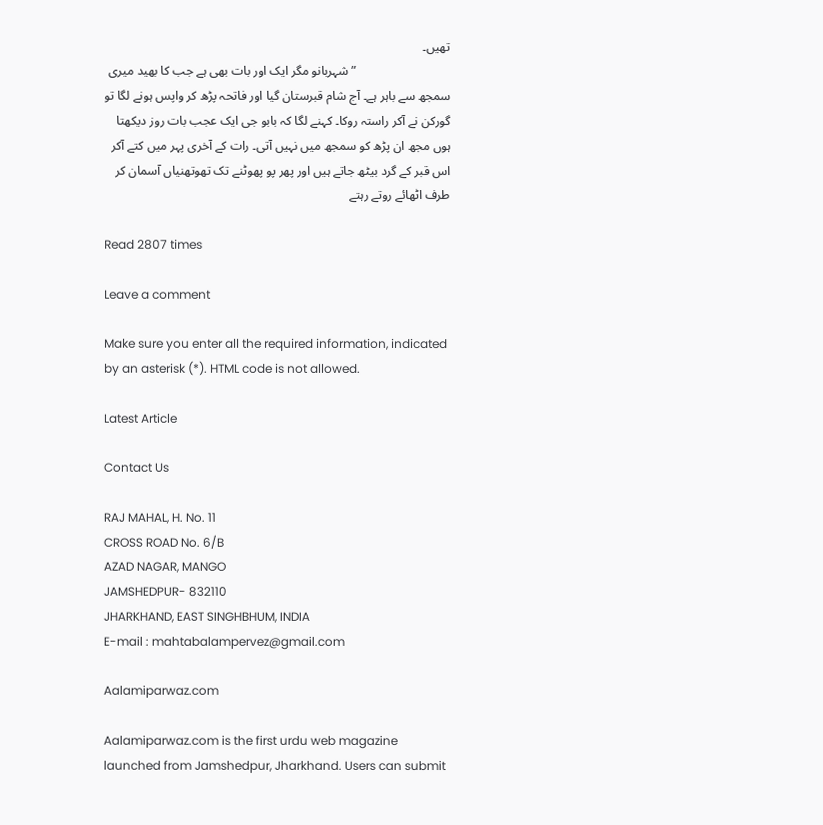تھیں۔
                              ”شہربانو مگر ایک اور بات بھی ہے جب کا بھید میری سمجھ سے باہر ہے۔ آج شام قبرستان گیا اور فاتحہ پڑھ کر واپس ہونے لگا تو گورکن نے آکر راستہ روکا۔ کہنے لگا کہ بابو جی ایک عجب بات روز دیکھتا ہوں مجھ ان پڑھ کو سمجھ میں نہیں آتی۔ رات کے آخری پہر میں کتے آکر اس قبر کے گرد بیٹھ جاتے ہیں اور پھر پو پھوٹنے تک تھوتھنیاں آسمان کر طرف اٹھائے روتے رہتے

Read 2807 times

Leave a comment

Make sure you enter all the required information, indicated by an asterisk (*). HTML code is not allowed.

Latest Article

Contact Us

RAJ MAHAL, H. No. 11
CROSS ROAD No. 6/B
AZAD NAGAR, MANGO
JAMSHEDPUR- 832110
JHARKHAND, EAST SINGHBHUM, INDIA
E-mail : mahtabalampervez@gmail.com

Aalamiparwaz.com

Aalamiparwaz.com is the first urdu web magazine launched from Jamshedpur, Jharkhand. Users can submit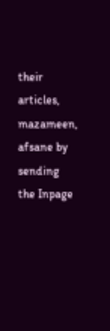their articles, mazameen, afsane by sending the Inpage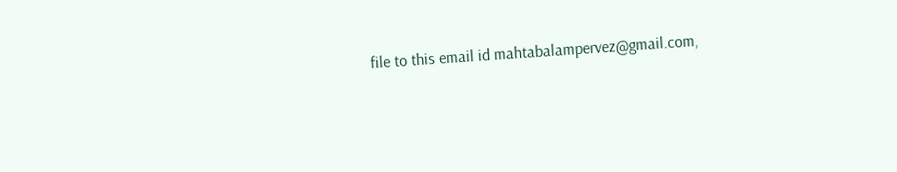file to this email id mahtabalampervez@gmail.com,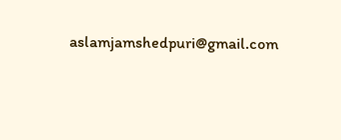aslamjamshedpuri@gmail.com